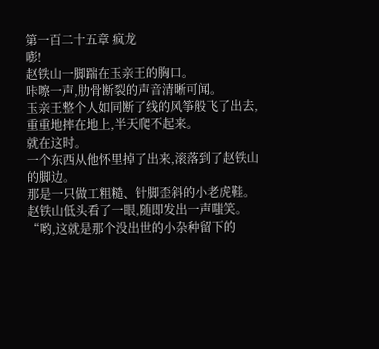第一百二十五章 疯龙
嘭!
赵铁山一脚踹在玉亲王的胸口。
咔嚓一声,肋骨断裂的声音清晰可闻。
玉亲王整个人如同断了线的风筝般飞了出去,重重地摔在地上,半天爬不起来。
就在这时。
一个东西从他怀里掉了出来,滚落到了赵铁山的脚边。
那是一只做工粗糙、针脚歪斜的小老虎鞋。
赵铁山低头看了一眼,随即发出一声嗤笑。
“哟,这就是那个没出世的小杂种留下的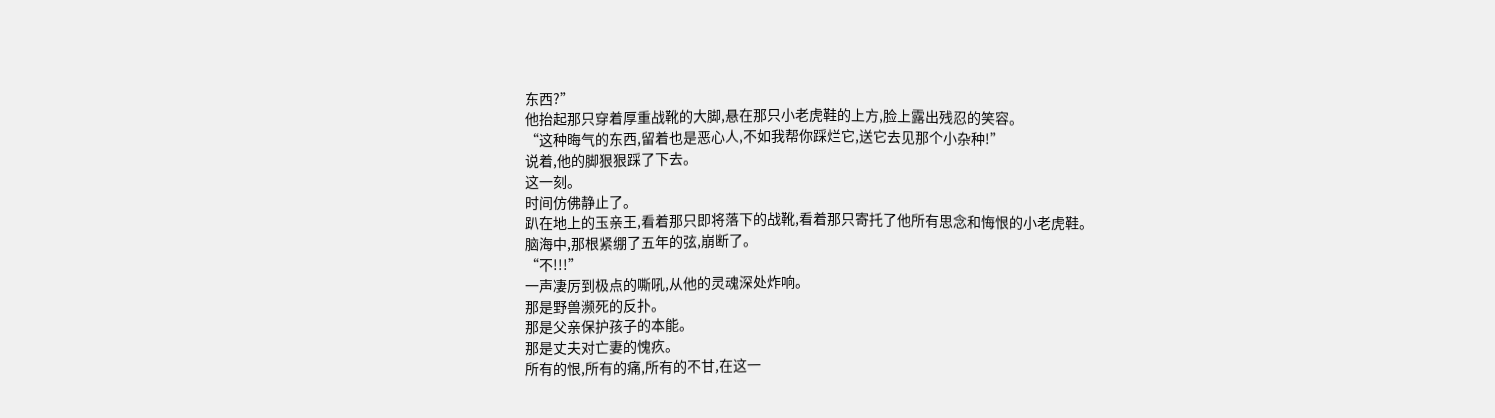东西?”
他抬起那只穿着厚重战靴的大脚,悬在那只小老虎鞋的上方,脸上露出残忍的笑容。
“这种晦气的东西,留着也是恶心人,不如我帮你踩烂它,送它去见那个小杂种!”
说着,他的脚狠狠踩了下去。
这一刻。
时间仿佛静止了。
趴在地上的玉亲王,看着那只即将落下的战靴,看着那只寄托了他所有思念和悔恨的小老虎鞋。
脑海中,那根紧绷了五年的弦,崩断了。
“不!!!”
一声凄厉到极点的嘶吼,从他的灵魂深处炸响。
那是野兽濒死的反扑。
那是父亲保护孩子的本能。
那是丈夫对亡妻的愧疚。
所有的恨,所有的痛,所有的不甘,在这一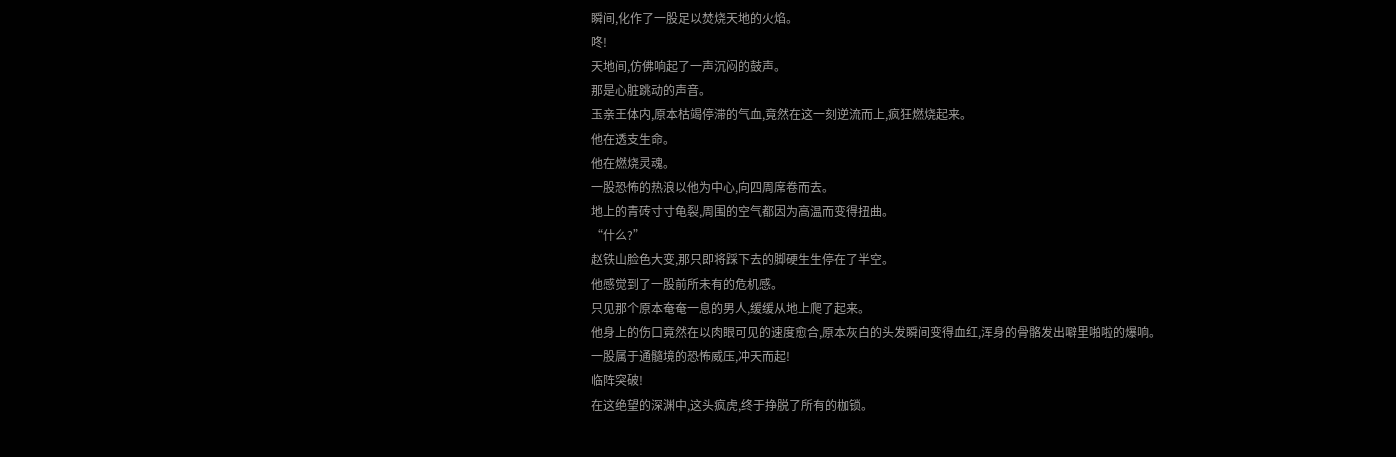瞬间,化作了一股足以焚烧天地的火焰。
咚!
天地间,仿佛响起了一声沉闷的鼓声。
那是心脏跳动的声音。
玉亲王体内,原本枯竭停滞的气血,竟然在这一刻逆流而上,疯狂燃烧起来。
他在透支生命。
他在燃烧灵魂。
一股恐怖的热浪以他为中心,向四周席卷而去。
地上的青砖寸寸龟裂,周围的空气都因为高温而变得扭曲。
“什么?”
赵铁山脸色大变,那只即将踩下去的脚硬生生停在了半空。
他感觉到了一股前所未有的危机感。
只见那个原本奄奄一息的男人,缓缓从地上爬了起来。
他身上的伤口竟然在以肉眼可见的速度愈合,原本灰白的头发瞬间变得血红,浑身的骨骼发出噼里啪啦的爆响。
一股属于通髓境的恐怖威压,冲天而起!
临阵突破!
在这绝望的深渊中,这头疯虎,终于挣脱了所有的枷锁。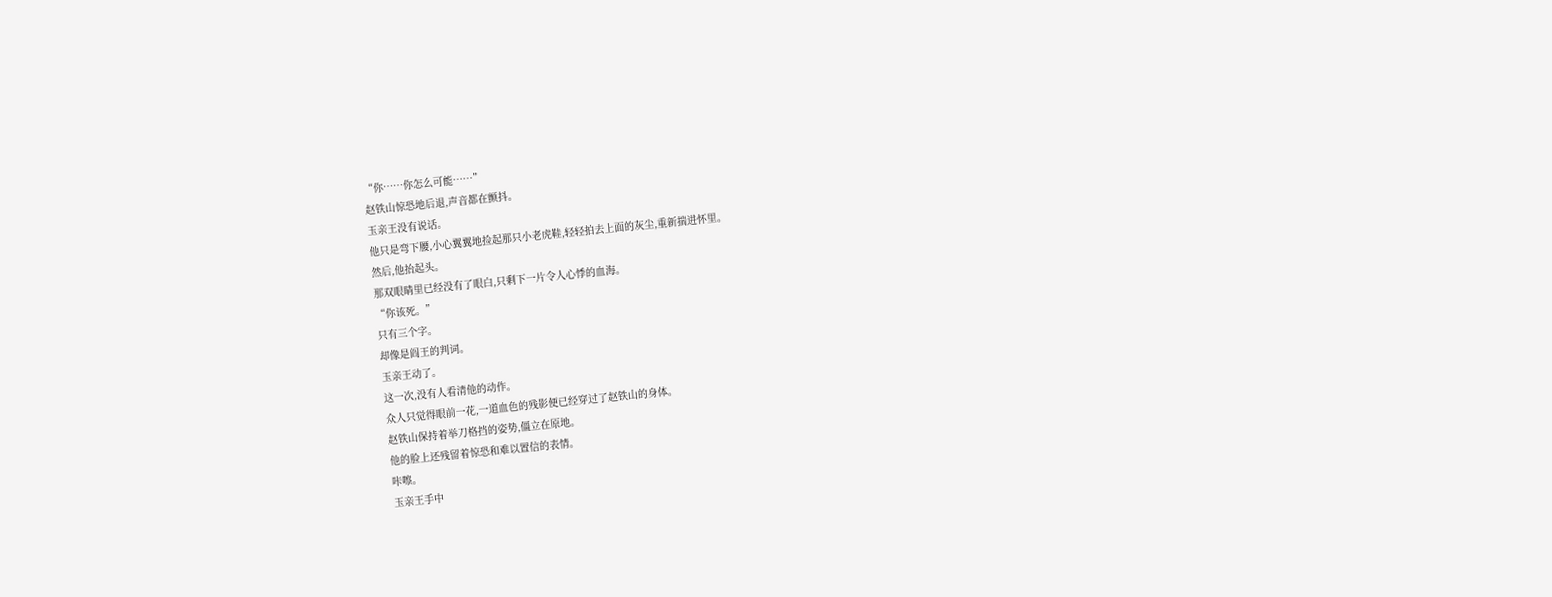“你……你怎么可能……”
赵铁山惊恐地后退,声音都在颤抖。
玉亲王没有说话。
他只是弯下腰,小心翼翼地捡起那只小老虎鞋,轻轻拍去上面的灰尘,重新揣进怀里。
然后,他抬起头。
那双眼睛里已经没有了眼白,只剩下一片令人心悸的血海。
“你该死。”
只有三个字。
却像是阎王的判词。
玉亲王动了。
这一次,没有人看清他的动作。
众人只觉得眼前一花,一道血色的残影便已经穿过了赵铁山的身体。
赵铁山保持着举刀格挡的姿势,僵立在原地。
他的脸上还残留着惊恐和难以置信的表情。
咔嚓。
玉亲王手中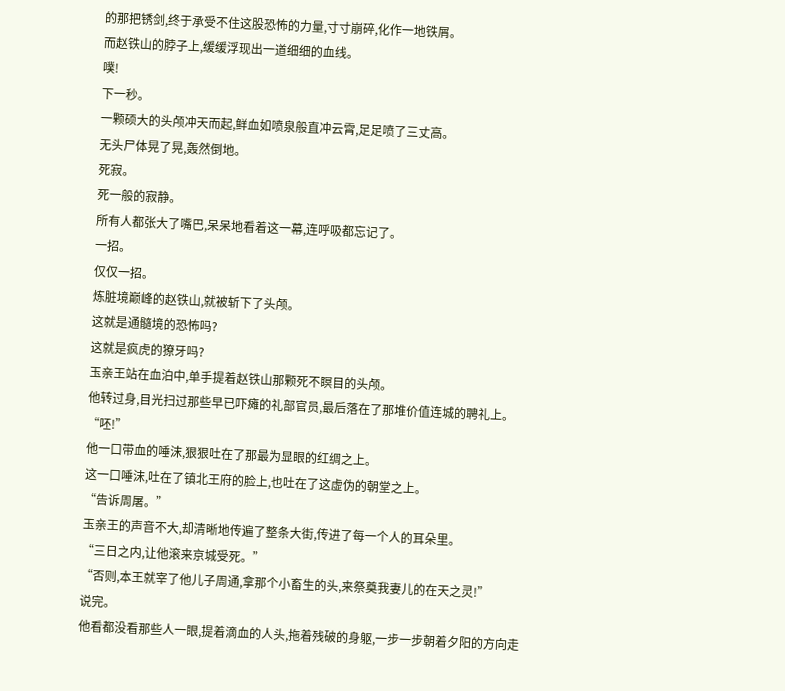的那把锈剑,终于承受不住这股恐怖的力量,寸寸崩碎,化作一地铁屑。
而赵铁山的脖子上,缓缓浮现出一道细细的血线。
噗!
下一秒。
一颗硕大的头颅冲天而起,鲜血如喷泉般直冲云霄,足足喷了三丈高。
无头尸体晃了晃,轰然倒地。
死寂。
死一般的寂静。
所有人都张大了嘴巴,呆呆地看着这一幕,连呼吸都忘记了。
一招。
仅仅一招。
炼脏境巅峰的赵铁山,就被斩下了头颅。
这就是通髓境的恐怖吗?
这就是疯虎的獠牙吗?
玉亲王站在血泊中,单手提着赵铁山那颗死不瞑目的头颅。
他转过身,目光扫过那些早已吓瘫的礼部官员,最后落在了那堆价值连城的聘礼上。
“呸!”
他一口带血的唾沫,狠狠吐在了那最为显眼的红绸之上。
这一口唾沫,吐在了镇北王府的脸上,也吐在了这虚伪的朝堂之上。
“告诉周屠。”
玉亲王的声音不大,却清晰地传遍了整条大街,传进了每一个人的耳朵里。
“三日之内,让他滚来京城受死。”
“否则,本王就宰了他儿子周通,拿那个小畜生的头,来祭奠我妻儿的在天之灵!”
说完。
他看都没看那些人一眼,提着滴血的人头,拖着残破的身躯,一步一步朝着夕阳的方向走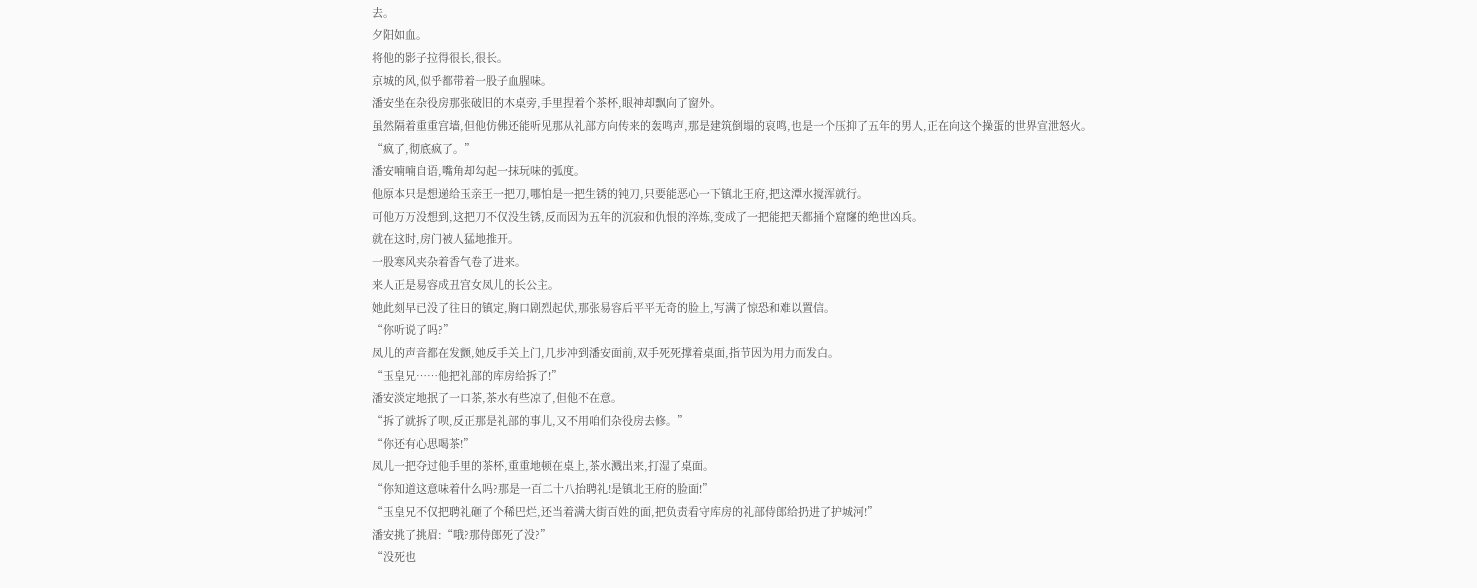去。
夕阳如血。
将他的影子拉得很长,很长。
京城的风,似乎都带着一股子血腥味。
潘安坐在杂役房那张破旧的木桌旁,手里捏着个茶杯,眼神却飘向了窗外。
虽然隔着重重宫墙,但他仿佛还能听见那从礼部方向传来的轰鸣声,那是建筑倒塌的哀鸣,也是一个压抑了五年的男人,正在向这个操蛋的世界宣泄怒火。
“疯了,彻底疯了。”
潘安喃喃自语,嘴角却勾起一抹玩味的弧度。
他原本只是想递给玉亲王一把刀,哪怕是一把生锈的钝刀,只要能恶心一下镇北王府,把这潭水搅浑就行。
可他万万没想到,这把刀不仅没生锈,反而因为五年的沉寂和仇恨的淬炼,变成了一把能把天都捅个窟窿的绝世凶兵。
就在这时,房门被人猛地推开。
一股寒风夹杂着香气卷了进来。
来人正是易容成丑宫女凤儿的长公主。
她此刻早已没了往日的镇定,胸口剧烈起伏,那张易容后平平无奇的脸上,写满了惊恐和难以置信。
“你听说了吗?”
凤儿的声音都在发颤,她反手关上门,几步冲到潘安面前,双手死死撑着桌面,指节因为用力而发白。
“玉皇兄……他把礼部的库房给拆了!”
潘安淡定地抿了一口茶,茶水有些凉了,但他不在意。
“拆了就拆了呗,反正那是礼部的事儿,又不用咱们杂役房去修。”
“你还有心思喝茶!”
凤儿一把夺过他手里的茶杯,重重地顿在桌上,茶水溅出来,打湿了桌面。
“你知道这意味着什么吗?那是一百二十八抬聘礼!是镇北王府的脸面!”
“玉皇兄不仅把聘礼砸了个稀巴烂,还当着满大街百姓的面,把负责看守库房的礼部侍郎给扔进了护城河!”
潘安挑了挑眉:“哦?那侍郎死了没?”
“没死也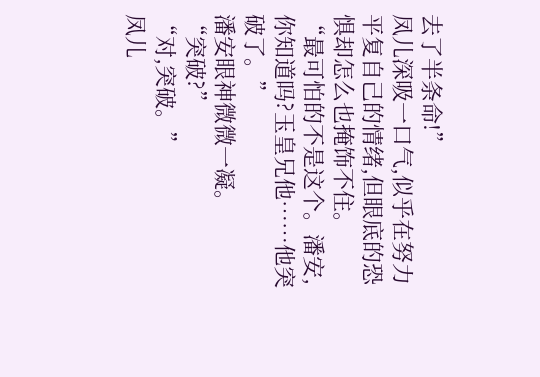去了半条命!”
凤儿深吸一口气,似乎在努力平复自己的情绪,但眼底的恐惧却怎么也掩饰不住。
“最可怕的不是这个。潘安,你知道吗?玉皇兄他……他突破了。”
潘安眼神微微一凝。
“突破?”
“对,突破。”
凤儿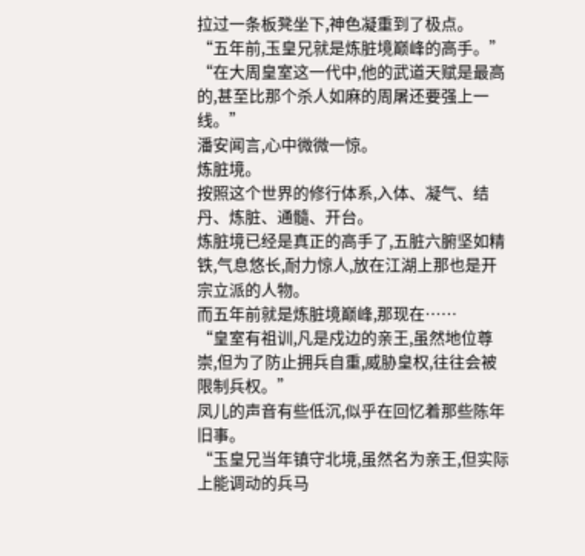拉过一条板凳坐下,神色凝重到了极点。
“五年前,玉皇兄就是炼脏境巅峰的高手。”
“在大周皇室这一代中,他的武道天赋是最高的,甚至比那个杀人如麻的周屠还要强上一线。”
潘安闻言,心中微微一惊。
炼脏境。
按照这个世界的修行体系,入体、凝气、结丹、炼脏、通髓、开台。
炼脏境已经是真正的高手了,五脏六腑坚如精铁,气息悠长,耐力惊人,放在江湖上那也是开宗立派的人物。
而五年前就是炼脏境巅峰,那现在……
“皇室有祖训,凡是戍边的亲王,虽然地位尊崇,但为了防止拥兵自重,威胁皇权,往往会被限制兵权。”
凤儿的声音有些低沉,似乎在回忆着那些陈年旧事。
“玉皇兄当年镇守北境,虽然名为亲王,但实际上能调动的兵马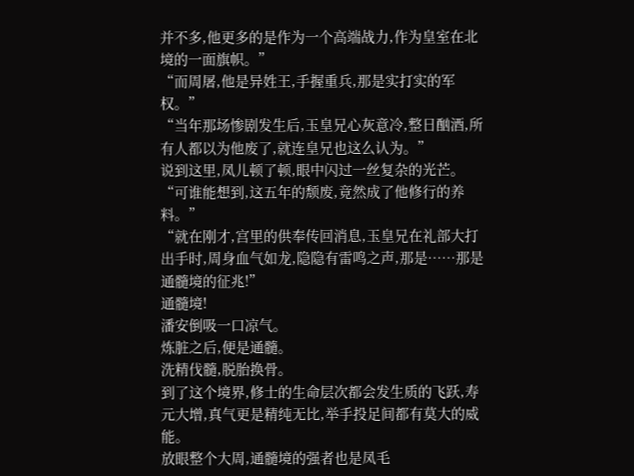并不多,他更多的是作为一个高端战力,作为皇室在北境的一面旗帜。”
“而周屠,他是异姓王,手握重兵,那是实打实的军权。”
“当年那场惨剧发生后,玉皇兄心灰意冷,整日酗酒,所有人都以为他废了,就连皇兄也这么认为。”
说到这里,凤儿顿了顿,眼中闪过一丝复杂的光芒。
“可谁能想到,这五年的颓废,竟然成了他修行的养料。”
“就在刚才,宫里的供奉传回消息,玉皇兄在礼部大打出手时,周身血气如龙,隐隐有雷鸣之声,那是……那是通髓境的征兆!”
通髓境!
潘安倒吸一口凉气。
炼脏之后,便是通髓。
洗精伐髓,脱胎换骨。
到了这个境界,修士的生命层次都会发生质的飞跃,寿元大增,真气更是精纯无比,举手投足间都有莫大的威能。
放眼整个大周,通髓境的强者也是凤毛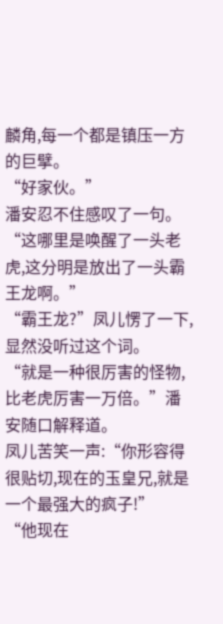麟角,每一个都是镇压一方的巨擘。
“好家伙。”
潘安忍不住感叹了一句。
“这哪里是唤醒了一头老虎,这分明是放出了一头霸王龙啊。”
“霸王龙?”凤儿愣了一下,显然没听过这个词。
“就是一种很厉害的怪物,比老虎厉害一万倍。”潘安随口解释道。
凤儿苦笑一声:“你形容得很贴切,现在的玉皇兄,就是一个最强大的疯子!”
“他现在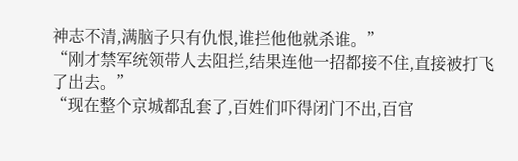神志不清,满脑子只有仇恨,谁拦他他就杀谁。”
“刚才禁军统领带人去阻拦,结果连他一招都接不住,直接被打飞了出去。”
“现在整个京城都乱套了,百姓们吓得闭门不出,百官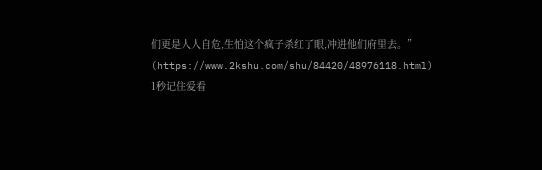们更是人人自危,生怕这个疯子杀红了眼,冲进他们府里去。”
(https://www.2kshu.com/shu/84420/48976118.html)
1秒记住爱看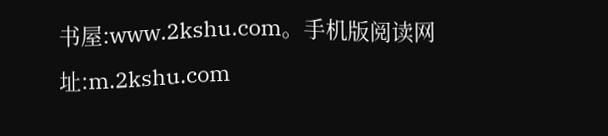书屋:www.2kshu.com。手机版阅读网址:m.2kshu.com